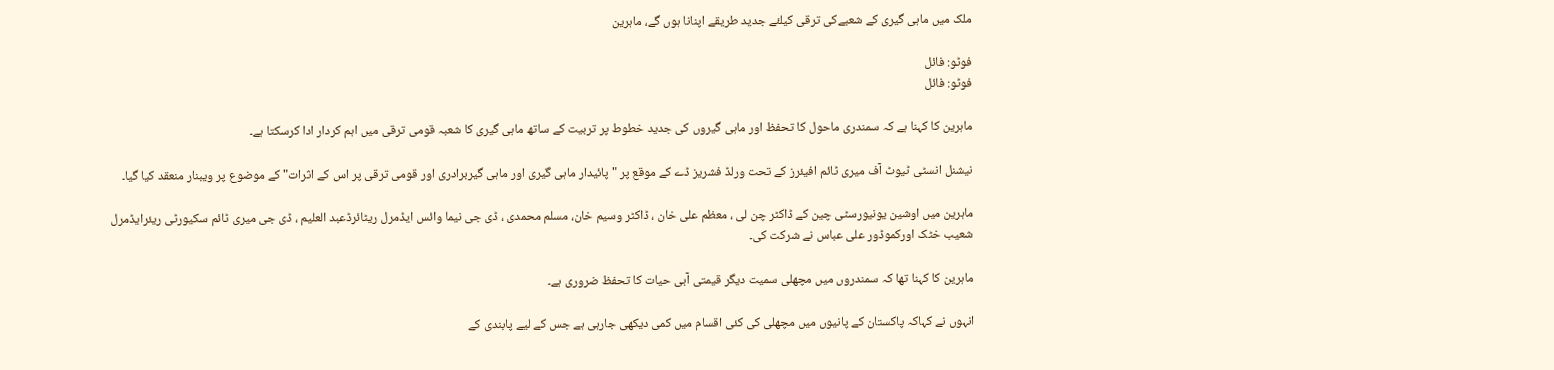ملک میں ماہی گیری کے شعبےکی ترقی کیلئے جدید طریقے اپنانا ہوں گے، ماہرین

فوٹو: فائل
فوٹو: فائل

ماہرین کا کہنا ہے کہ سمندری ماحول کا تحفظ اور ماہی گیروں کی جدید خطوط پر تربیت کے ساتھ ماہی گیری کا شعبہ قومی ترقی میں اہم کردار ادا کرسکتا ہے۔

نیشنل انسٹی ٹیوٹ آف میری ٹائم افیئرز کے تحت ورلڈ فشریز ڈے کے موقع پر "پائیدار ماہی گیری اور ماہی گیربرادری اور قومی ترقی پر اس کے اثرات" کے موضوع پر ویبنار منعقد کیا گیا۔

ماہرین میں اوشین یونیورسٹی چین کے ڈاکٹر چن لی ، معظم علی خان ، ڈاکٹر وسیم خان، مسلم محمدی ، ڈی جی نیما وائس ایڈمرل ریٹائرڈعبد العلیم ، ڈی جی میری ٹائم سکیورٹی ریئرایڈمرل شعیب خٹک اورکموڈور علی عباس نے شرکت کی۔

ماہرین کا کہنا تھا کہ سمندروں میں مچھلی سمیت دیگر قیمتی آبی حیات کا تحفظ ضروری ہے۔

انہوں نے کہاکہ پاکستان کے پانیوں میں مچھلی کی کئی اقسام میں کمی دیکھی جارہی ہے جس کے لیے پابندی کے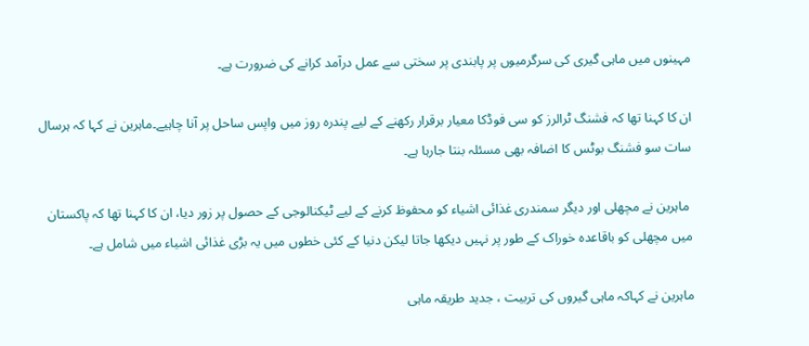مہینوں میں ماہی گیری کی سرگرمیوں پر پابندی پر سختی سے عمل درآمد کرانے کی ضرورت ہے۔

ان کا کہنا تھا کہ فشنگ ٹرالرز کو سی فوڈکا معیار برقرار رکھنے کے لیے پندرہ روز میں واپس ساحل پر آنا چاہیے۔ماہرین نے کہا کہ ہرسال سات سو فشنگ بوٹس کا اضافہ بھی مسئلہ بنتا جارہا ہے۔

 ماہرین نے مچھلی اور دیگر سمندری غذائی اشیاء کو محفوظ کرنے کے لیے ٹیکنالوجی کے حصول پر زور دیا، ان کا کہنا تھا کہ پاکستان میں مچھلی کو باقاعدہ خوراک کے طور پر نہیں دیکھا جاتا لیکن دنیا کے کئی خطوں میں یہ بڑی غذائی اشیاء میں شامل ہے۔

ماہرین نے کہاکہ ماہی گیروں کی تربیت ، جدید طریقہ ماہی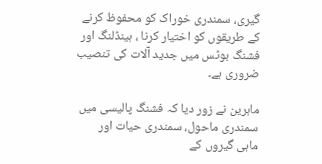گیری، سمندری خوراک کو محفوظ کرنے کے طریقوں کو اختیار کرنا ، ہینڈلنگ اور فشنگ بوٹس میں جدید آلات کی تنصیب ضروری ہے۔

ماہرین نے زور دیا کہ فشنگ پالیسی میں سمندری ماحول، سمندری حیات اور ماہی گیروں کے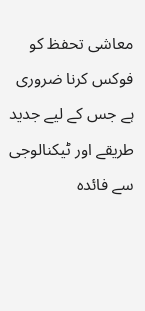معاشی تحفظ کو فوکس کرنا ضروری ہے جس کے لیے جدید طریقے اور ٹیکنالوجی سے فائدہ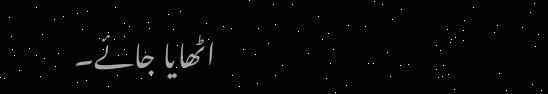اٹھایا جائے۔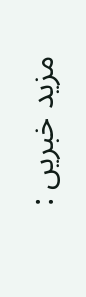مزید خبریں :